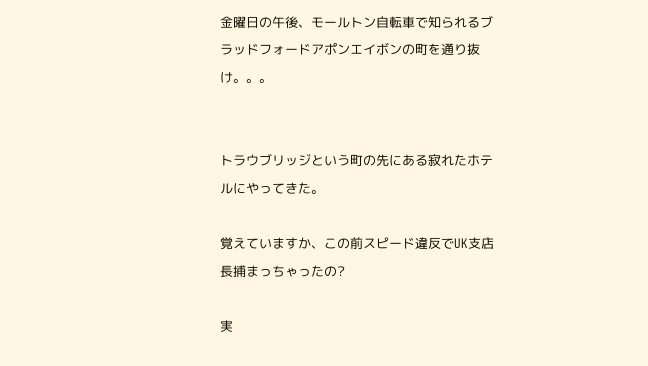金曜日の午後、モールトン自転車で知られるブラッドフォードアポンエイボンの町を通り抜け。。。


トラウブリッジという町の先にある寂れたホテルにやってきた。

覚えていますか、この前スピード違反でUK支店長捕まっちゃったの?

実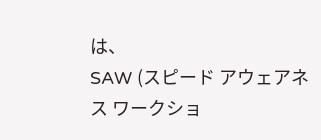は、
SAW (スピード アウェアネス ワークショ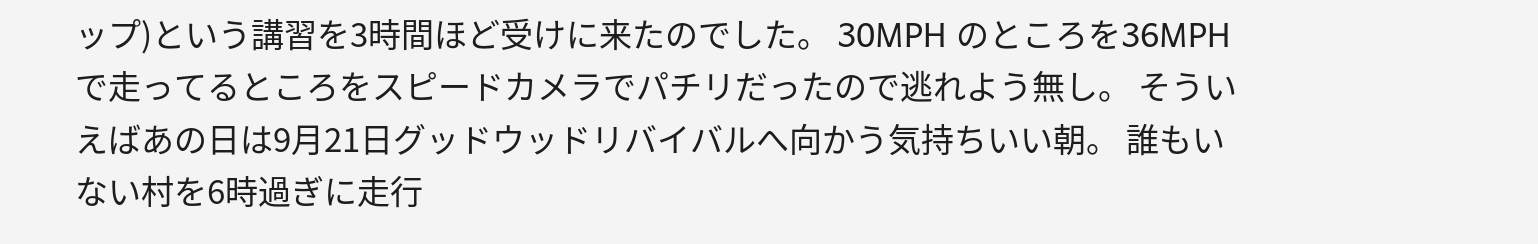ップ)という講習を3時間ほど受けに来たのでした。 30MPH のところを36MPHで走ってるところをスピードカメラでパチリだったので逃れよう無し。 そういえばあの日は9月21日グッドウッドリバイバルへ向かう気持ちいい朝。 誰もいない村を6時過ぎに走行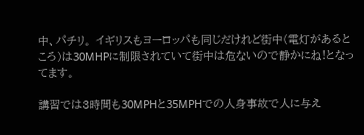中、パチリ。 イギリスもヨーロッパも同じだけれど街中(電灯があるところ)は30MHPに制限されていて街中は危ないので静かにね!となってます。

講習では3時間も30MPHと35MPHでの人身事故で人に与え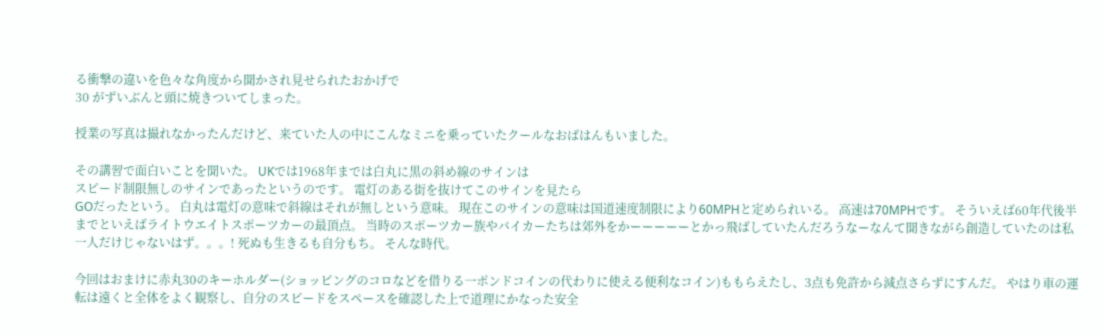る衝撃の違いを色々な角度から聞かされ見せられたおかげで
30 がずいぶんと頭に焼きついてしまった。

授業の写真は撮れなかったんだけど、来ていた人の中にこんなミニを乗っていたクールなおばはんもいました。

その講習で面白いことを聞いた。 UKでは1968年までは白丸に黒の斜め線のサインは
スピード制限無しのサインであったというのです。 電灯のある街を抜けてこのサインを見たら
GOだったという。 白丸は電灯の意味で斜線はそれが無しという意味。 現在このサインの意味は国道速度制限により60MPHと定められいる。 高速は70MPHです。 そういえば60年代後半までといえばライトウエイトスポーツカーの最頂点。 当時のスポーツカー族やバイカーたちは郊外をかーーーーーとかっ飛ばしていたんだろうなーなんて聞きながら創造していたのは私一人だけじゃないはず。。。! 死ぬも生きるも自分もち。 そんな時代。

今回はおまけに赤丸30のキーホルダー(ショッピングのコロなどを借りる一ポンドコインの代わりに使える便利なコイン)ももらえたし、3点も免許から減点さらずにすんだ。 やはり車の運転は遠くと全体をよく観察し、自分のスピードをスペースを確認した上で道理にかなった安全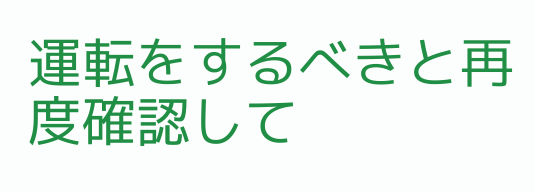運転をするべきと再度確認して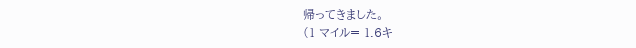帰ってきました。
(1 マイル= 1.6キ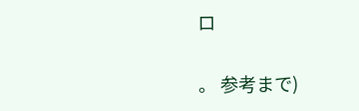ロ

。 参考まで)